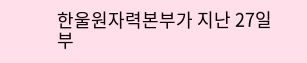한울원자력본부가 지난 27일부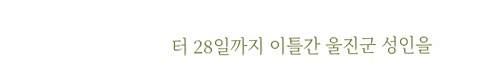터 28일까지 이틀간 울진군 성인을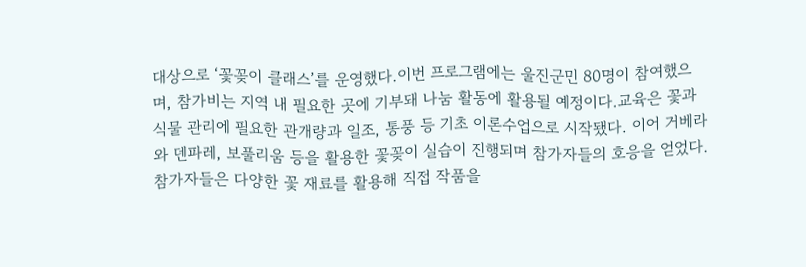대상으로 ‘꽃꽂이 클래스’를 운영했다.이번 프로그램에는 울진군민 80명이 참여했으며, 참가비는 지역 내 필요한 곳에 기부돼 나눔 활동에 활용될 예정이다.교육은 꽃과 식물 관리에 필요한 관개량과 일조, 통풍 등 기초 이론수업으로 시작됐다. 이어 거베라와 덴파레, 보풀리움 등을 활용한 꽃꽂이 실습이 진행되며 참가자들의 호응을 얻었다.참가자들은 다양한 꽃 재료를 활용해 직접 작품을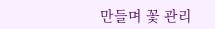만들며 꽃 관리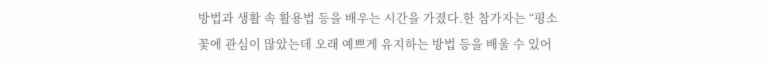방법과 생활 속 활용법 등을 배우는 시간을 가졌다.한 참가자는 “평소 꽃에 관심이 많았는데 오래 예쁘게 유지하는 방법 등을 배울 수 있어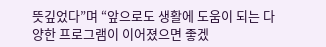뜻깊었다”며 “앞으로도 생활에 도움이 되는 다양한 프로그램이 이어졌으면 좋겠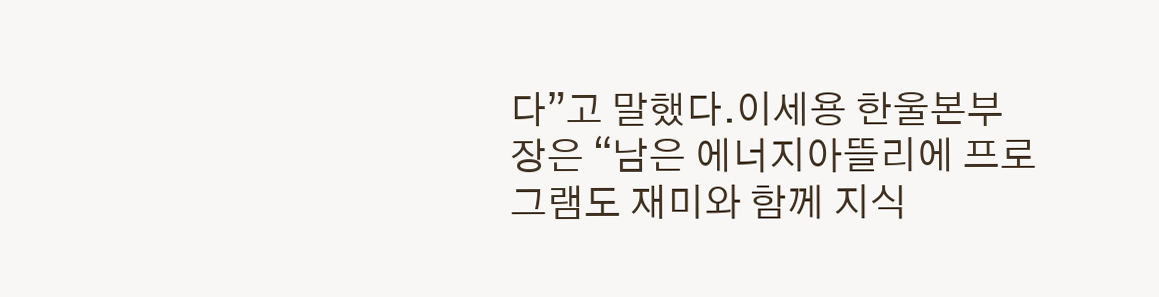다”고 말했다.이세용 한울본부장은 “남은 에너지아뜰리에 프로그램도 재미와 함께 지식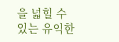을 넓힐 수 있는 유익한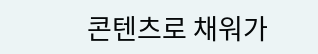콘텐츠로 채워가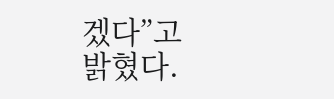겠다”고 밝혔다.